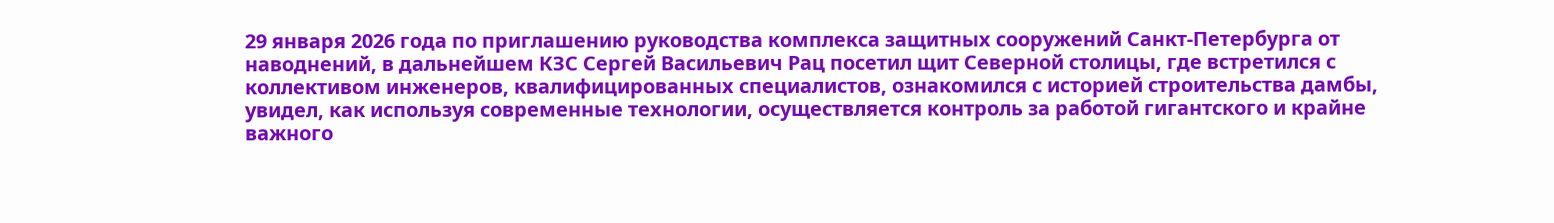29 января 2026 года по приглашению руководства комплекса защитных сооружений Санкт-Петербурга от наводнений, в дальнейшем КЗС Сергей Васильевич Рац посетил щит Северной столицы, где встретился с коллективом инженеров, квалифицированных специалистов, ознакомился с историей строительства дамбы, увидел, как используя современные технологии, осуществляется контроль за работой гигантского и крайне важного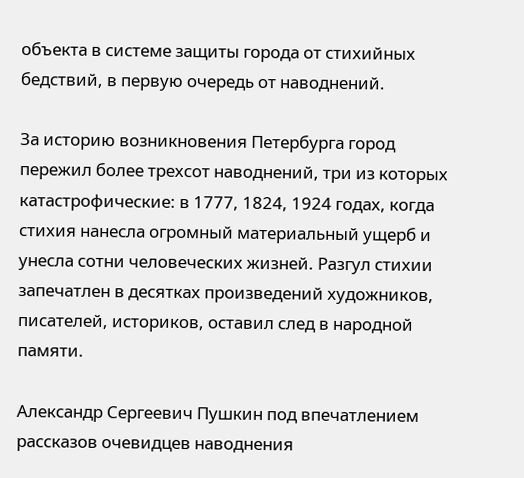объекта в системе защиты города от стихийных бедствий, в первую очередь от наводнений.

За историю возникновения Петербурга город пережил более трехсот наводнений, три из которых катастрофические: в 1777, 1824, 1924 годах, когда стихия нанесла огромный материальный ущерб и унесла сотни человеческих жизней. Разгул стихии запечатлен в десятках произведений художников, писателей, историков, оставил след в народной памяти.

Александр Сергеевич Пушкин под впечатлением рассказов очевидцев наводнения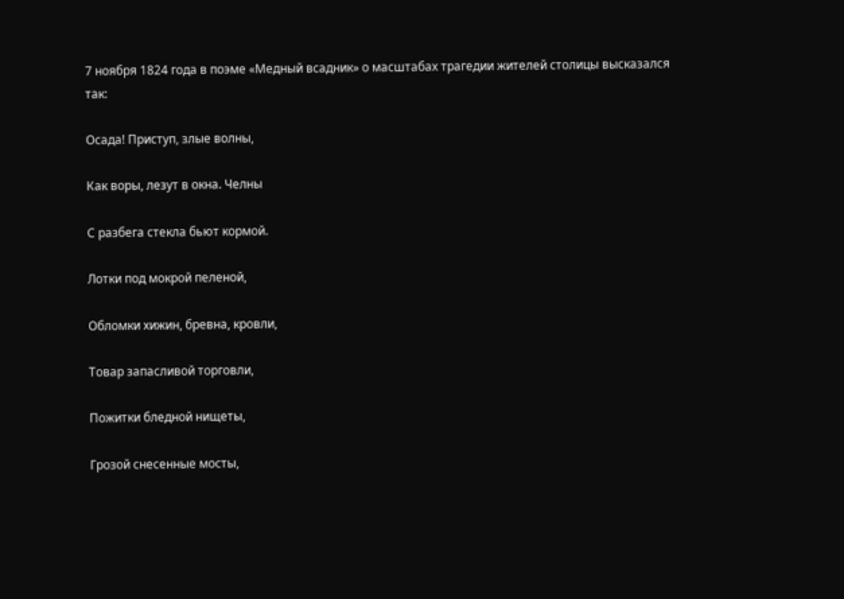7 ноября 1824 года в поэме «Медный всадник» о масштабах трагедии жителей столицы высказался так:

Осада! Приступ, злые волны,

Как воры, лезут в окна. Челны

С разбега стекла бьют кормой.

Лотки под мокрой пеленой,

Обломки хижин, бревна, кровли,

Товар запасливой торговли,

Пожитки бледной нищеты,

Грозой снесенные мосты,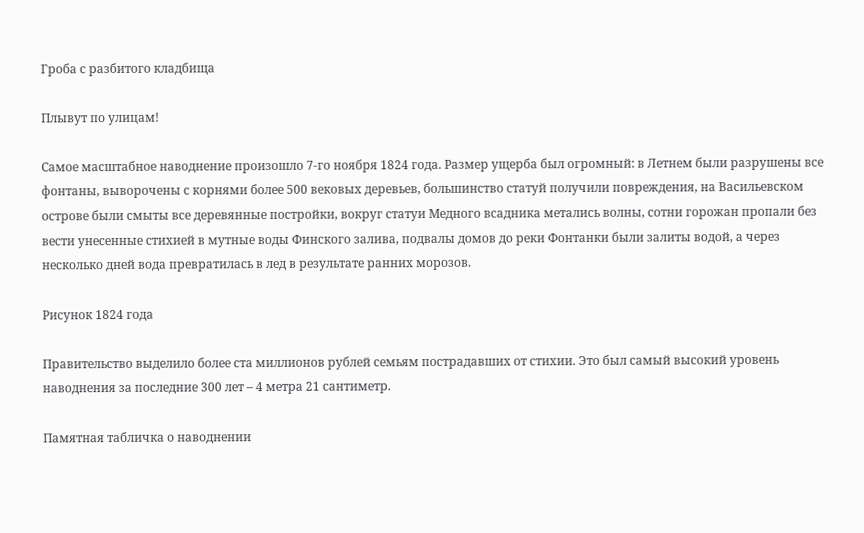Гроба с разбитого кладбища

Плывут по улицам!

Самое масштабное наводнение произошло 7-го ноября 1824 года. Размер ущерба был огромный: в Летнем были разрушены все фонтаны, выворочены с корнями более 500 вековых деревьев, большинство статуй получили повреждения, на Васильевском острове были смыты все деревянные постройки, вокруг статуи Медного всадника метались волны, сотни горожан пропали без вести унесенные стихией в мутные воды Финского залива, подвалы домов до реки Фонтанки были залиты водой, а через несколько дней вода превратилась в лед в результате ранних морозов.

Рисунок 1824 года

Правительство выделило более ста миллионов рублей семьям пострадавших от стихии. Это был самый высокий уровень наводнения за последние 300 лет – 4 метра 21 сантиметр.

Памятная табличка о наводнении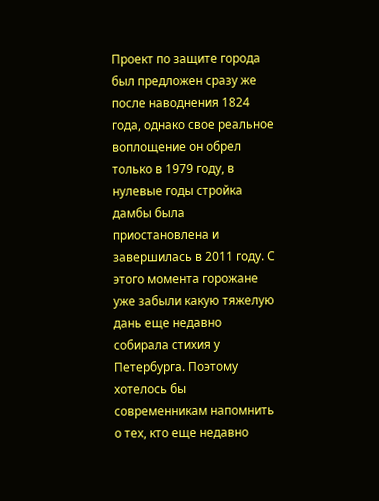Проект по защите города был предложен сразу же после наводнения 1824 года, однако свое реальное воплощение он обрел только в 1979 году, в нулевые годы стройка дамбы была приостановлена и завершилась в 2011 году. С этого момента горожане уже забыли какую тяжелую дань еще недавно собирала стихия у Петербурга. Поэтому хотелось бы современникам напомнить о тех, кто еще недавно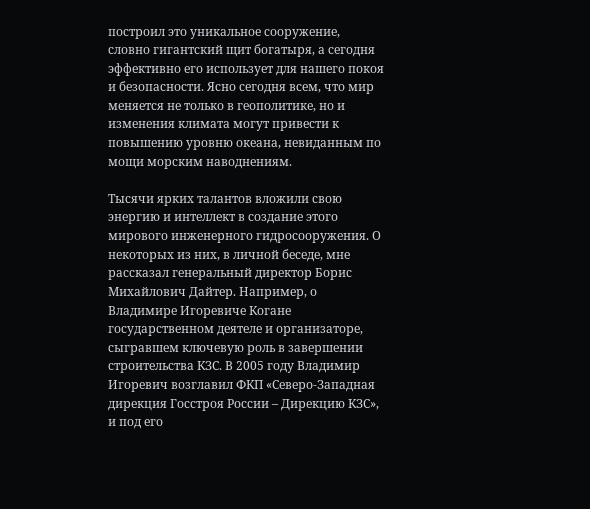построил это уникальное сооружение, словно гигантский щит богатыря, а сегодня эффективно его использует для нашего покоя и безопасности. Ясно сегодня всем, что мир меняется не только в геополитике, но и изменения климата могут привести к повышению уровню океана, невиданным по мощи морским наводнениям.

Тысячи ярких талантов вложили свою энергию и интеллект в создание этого мирового инженерного гидросооружения. О некоторых из них, в личной беседе, мне рассказал генеральный директор Борис Михайлович Дайтер. Например, о Владимире Игоревиче Когане государственном деятеле и организаторе, сыгравшем ключевую роль в завершении строительства КЗС. В 2005 году Владимир Игоревич возглавил ФКП «Северо-Западная дирекция Госстроя России – Дирекцию КЗС», и под его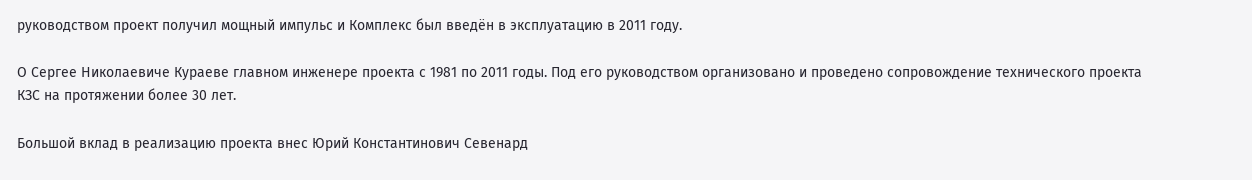руководством проект получил мощный импульс и Комплекс был введён в эксплуатацию в 2011 году.

О Сергее Николаевиче Кураеве главном инженере проекта с 1981 по 2011 годы. Под его руководством организовано и проведено сопровождение технического проекта КЗС на протяжении более 30 лет.

Большой вклад в реализацию проекта внес Юрий Константинович Севенард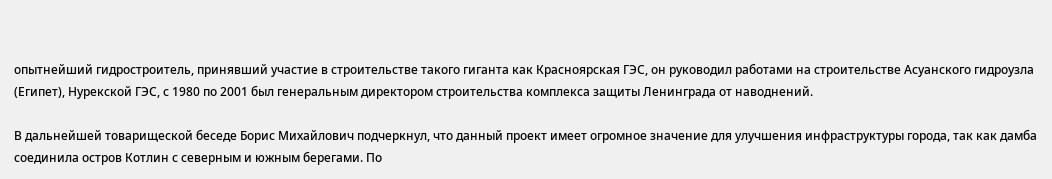опытнейший гидростроитель, принявший участие в строительстве такого гиганта как Красноярская ГЭС, он руководил работами на строительстве Асуанского гидроузла (Египет), Нурекской ГЭС, с 1980 по 2001 был генеральным директором строительства комплекса защиты Ленинграда от наводнений.

В дальнейшей товарищеской беседе Борис Михайлович подчеркнул, что данный проект имеет огромное значение для улучшения инфраструктуры города, так как дамба соединила остров Котлин с северным и южным берегами. По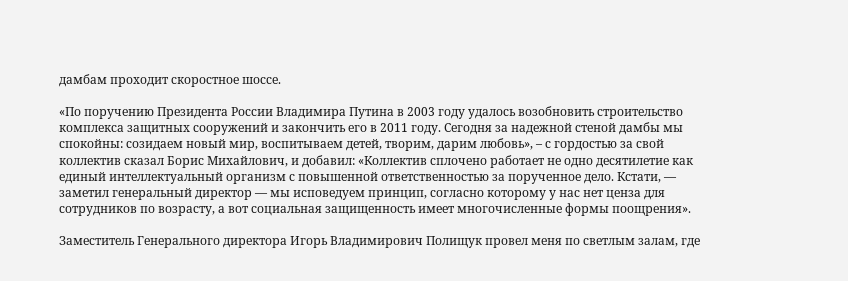дамбам проходит скоростное шоссе.

«По поручению Президента России Владимира Путина в 2003 году удалось возобновить строительство комплекса защитных сооружений и закончить его в 2011 году. Сегодня за надежной стеной дамбы мы спокойны: созидаем новый мир, воспитываем детей, творим, дарим любовь», – с гордостью за свой коллектив сказал Борис Михайлович, и добавил: «Коллектив сплочено работает не одно десятилетие как единый интеллектуальный организм с повышенной ответственностью за порученное дело. Кстати, — заметил генеральный директор — мы исповедуем принцип, согласно которому у нас нет ценза для сотрудников по возрасту, а вот социальная защищенность имеет многочисленные формы поощрения».

Заместитель Генерального директора Игорь Владимирович Полищук провел меня по светлым залам, где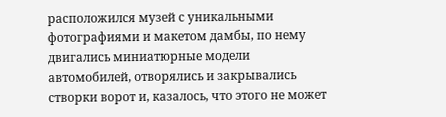расположился музей с уникальными фотографиями и макетом дамбы, по нему двигались миниатюрные модели автомобилей, отворялись и закрывались створки ворот и, казалось, что этого не может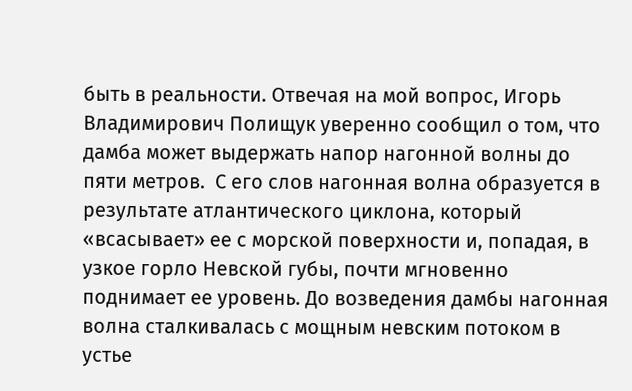быть в реальности. Отвечая на мой вопрос, Игорь Владимирович Полищук уверенно сообщил о том, что дамба может выдержать напор нагонной волны до пяти метров.  С его слов нагонная волна образуется в результате атлантического циклона, который «всасывает» ее с морской поверхности и, попадая, в узкое горло Невской губы, почти мгновенно поднимает ее уровень. До возведения дамбы нагонная волна сталкивалась с мощным невским потоком в устье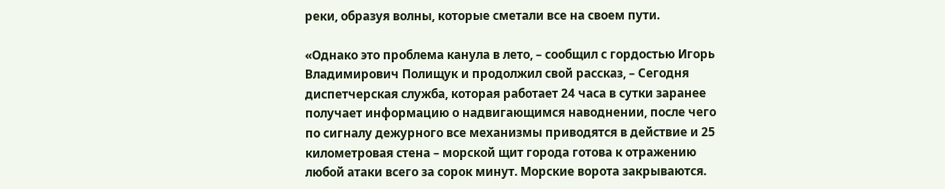реки, образуя волны, которые сметали все на своем пути.

«Однако это проблема канула в лето, – сообщил с гордостью Игорь Владимирович Полищук и продолжил свой рассказ, – Сегодня диспетчерская служба, которая работает 24 часа в сутки заранее получает информацию о надвигающимся наводнении, после чего по сигналу дежурного все механизмы приводятся в действие и 25 километровая стена – морской щит города готова к отражению любой атаки всего за сорок минут. Морские ворота закрываются.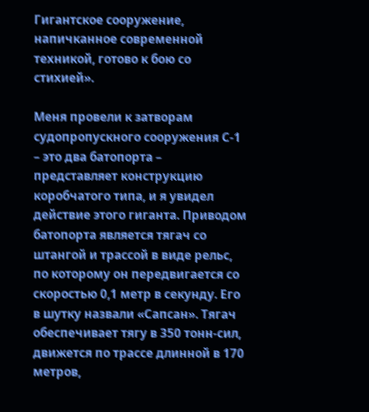Гигантское сооружение, напичканное современной техникой, готово к бою со стихией».

Меня провели к затворам судопропускного сооружения С-1 – это два батопорта – представляет конструкцию коробчатого типа, и я увидел действие этого гиганта. Приводом батопорта является тягач со штангой и трассой в виде рельс, по которому он передвигается со скоростью 0,1 метр в секунду. Его в шутку назвали «Сапсан». Тягач обеспечивает тягу в 350 тонн-сил, движется по трассе длинной в 170 метров,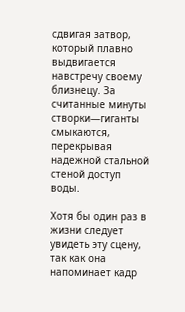сдвигая затвор, который плавно выдвигается навстречу своему близнецу. За считанные минуты створки—гиганты смыкаются, перекрывая надежной стальной стеной доступ воды.

Хотя бы один раз в жизни следует увидеть эту сцену, так как она напоминает кадр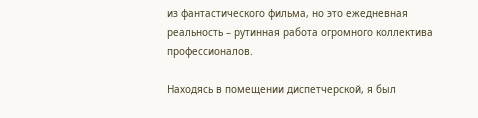из фантастического фильма, но это ежедневная реальность – рутинная работа огромного коллектива профессионалов.

Находясь в помещении диспетчерской, я был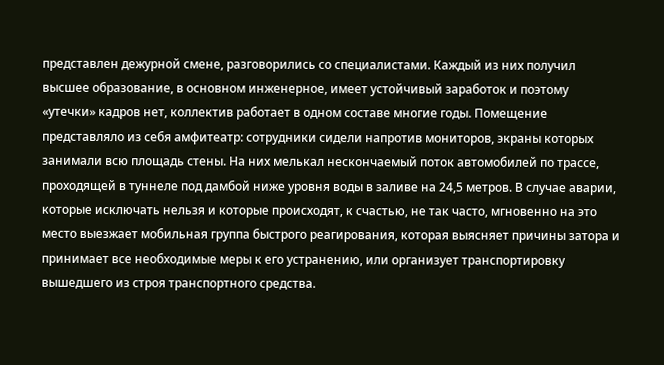представлен дежурной смене, разговорились со специалистами. Каждый из них получил высшее образование, в основном инженерное, имеет устойчивый заработок и поэтому «утечки» кадров нет, коллектив работает в одном составе многие годы. Помещение представляло из себя амфитеатр: сотрудники сидели напротив мониторов, экраны которых занимали всю площадь стены. На них мелькал нескончаемый поток автомобилей по трассе, проходящей в туннеле под дамбой ниже уровня воды в заливе на 24,5 метров. В случае аварии, которые исключать нельзя и которые происходят, к счастью, не так часто, мгновенно на это место выезжает мобильная группа быстрого реагирования, которая выясняет причины затора и принимает все необходимые меры к его устранению, или организует транспортировку вышедшего из строя транспортного средства.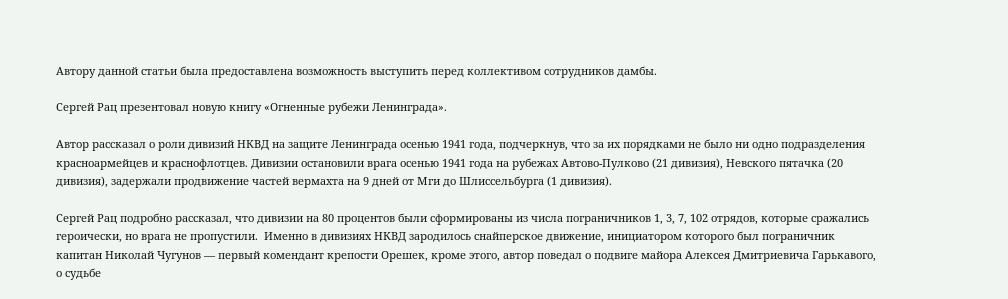Автору данной статьи была предоставлена возможность выступить перед коллективом сотрудников дамбы.

Сергей Рац презентовал новую книгу «Огненные рубежи Ленинграда».

Автор рассказал о роли дивизий НКВД на защите Ленинграда осенью 1941 года, подчеркнув, что за их порядками не было ни одно подразделения красноармейцев и краснофлотцев. Дивизии остановили врага осенью 1941 года на рубежах Автово-Пулково (21 дивизия), Невского пятачка (20 дивизия), задержали продвижение частей вермахта на 9 дней от Мги до Шлиссельбурга (1 дивизия).

Сергей Рац подробно рассказал, что дивизии на 80 процентов были сформированы из числа пограничников 1, 3, 7, 102 отрядов, которые сражались героически, но врага не пропустили.  Именно в дивизиях НКВД зародилось снайперское движение, инициатором которого был пограничник капитан Николай Чугунов — первый комендант крепости Орешек, кроме этого, автор поведал о подвиге майора Алексея Дмитриевича Гарькавого, о судьбе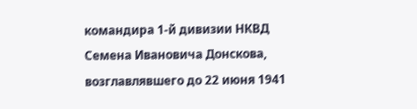командира 1-й дивизии НКВД Семена Ивановича Донскова, возглавлявшего до 22 июня 1941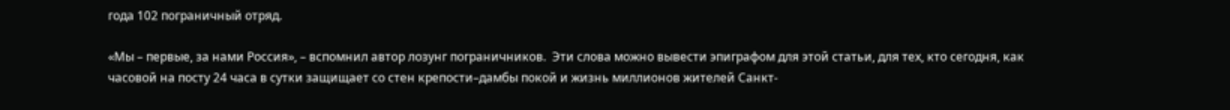года 102 пограничный отряд.

«Мы – первые, за нами Россия», – вспомнил автор лозунг пограничников.  Эти слова можно вывести эпиграфом для этой статьи, для тех, кто сегодня, как часовой на посту 24 часа в сутки защищает со стен крепости–дамбы покой и жизнь миллионов жителей Санкт-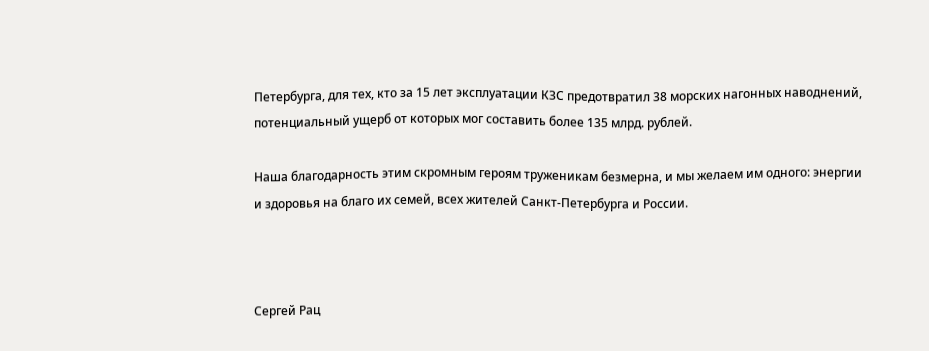Петербурга, для тех, кто за 15 лет эксплуатации КЗС предотвратил 38 морских нагонных наводнений, потенциальный ущерб от которых мог составить более 135 млрд. рублей.

Наша благодарность этим скромным героям труженикам безмерна, и мы желаем им одного: энергии и здоровья на благо их семей, всех жителей Санкт-Петербурга и России.



Сергей Рац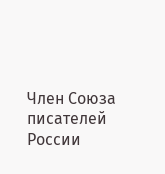Член Союза писателей России